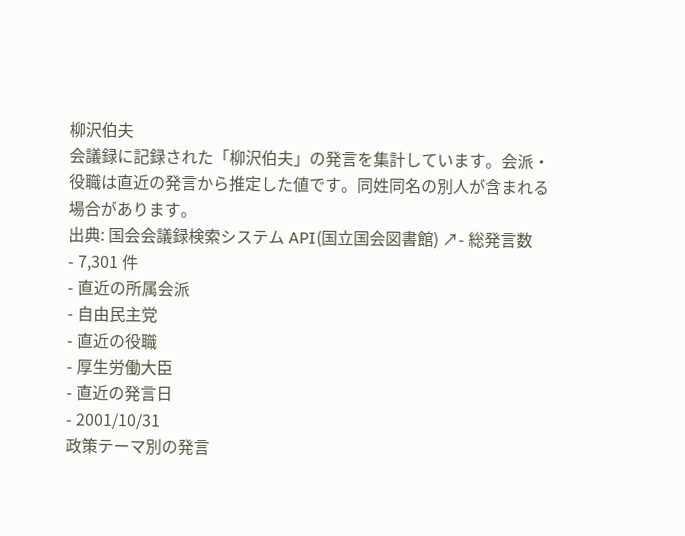柳沢伯夫
会議録に記録された「柳沢伯夫」の発言を集計しています。会派・役職は直近の発言から推定した値です。同姓同名の別人が含まれる場合があります。
出典: 国会会議録検索システム API(国立国会図書館) ↗- 総発言数
- 7,301 件
- 直近の所属会派
- 自由民主党
- 直近の役職
- 厚生労働大臣
- 直近の発言日
- 2001/10/31
政策テーマ別の発言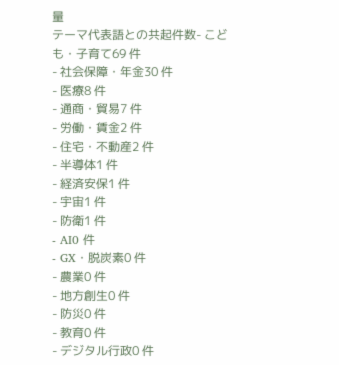量
テーマ代表語との共起件数- こども・子育て69 件
- 社会保障・年金30 件
- 医療8 件
- 通商・貿易7 件
- 労働・賃金2 件
- 住宅・不動産2 件
- 半導体1 件
- 経済安保1 件
- 宇宙1 件
- 防衛1 件
- AI0 件
- GX・脱炭素0 件
- 農業0 件
- 地方創生0 件
- 防災0 件
- 教育0 件
- デジタル行政0 件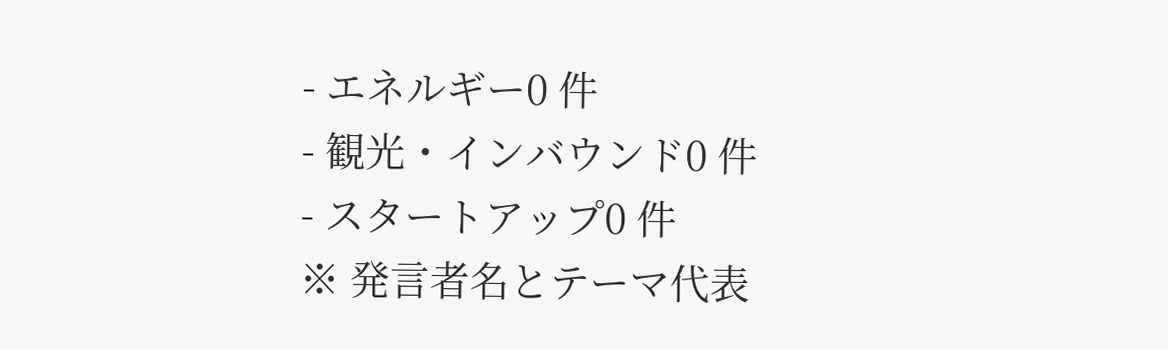- エネルギー0 件
- 観光・インバウンド0 件
- スタートアップ0 件
※ 発言者名とテーマ代表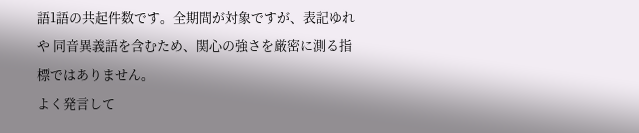語1語の共起件数です。全期間が対象ですが、表記ゆれや 同音異義語を含むため、関心の強さを厳密に測る指標ではありません。
よく発言して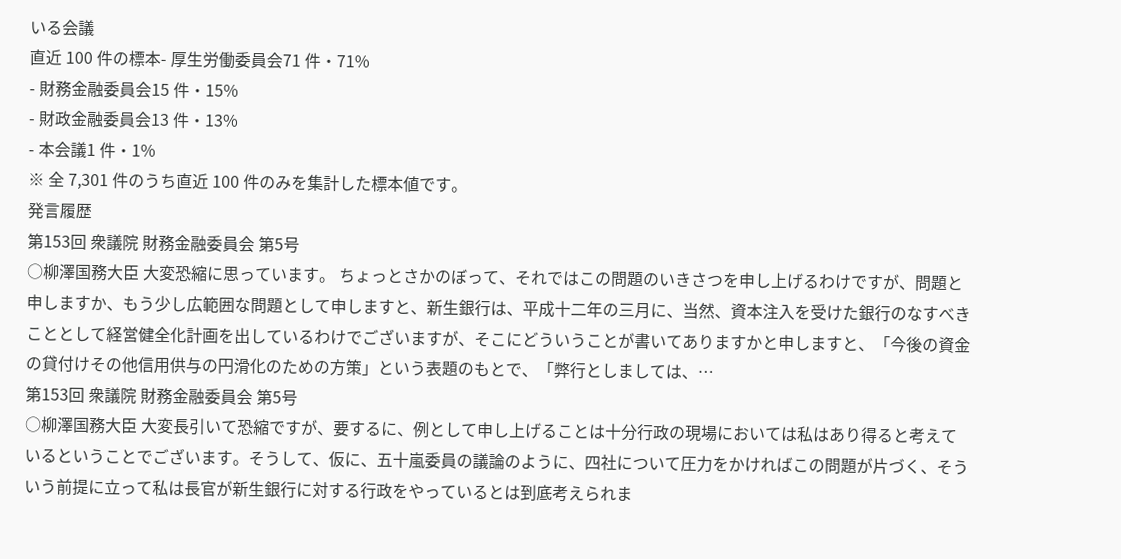いる会議
直近 100 件の標本- 厚生労働委員会71 件・71%
- 財務金融委員会15 件・15%
- 財政金融委員会13 件・13%
- 本会議1 件・1%
※ 全 7,301 件のうち直近 100 件のみを集計した標本値です。
発言履歴
第153回 衆議院 財務金融委員会 第5号
○柳澤国務大臣 大変恐縮に思っています。 ちょっとさかのぼって、それではこの問題のいきさつを申し上げるわけですが、問題と申しますか、もう少し広範囲な問題として申しますと、新生銀行は、平成十二年の三月に、当然、資本注入を受けた銀行のなすべきこととして経営健全化計画を出しているわけでございますが、そこにどういうことが書いてありますかと申しますと、「今後の資金の貸付けその他信用供与の円滑化のための方策」という表題のもとで、「弊行としましては、…
第153回 衆議院 財務金融委員会 第5号
○柳澤国務大臣 大変長引いて恐縮ですが、要するに、例として申し上げることは十分行政の現場においては私はあり得ると考えているということでございます。そうして、仮に、五十嵐委員の議論のように、四社について圧力をかければこの問題が片づく、そういう前提に立って私は長官が新生銀行に対する行政をやっているとは到底考えられま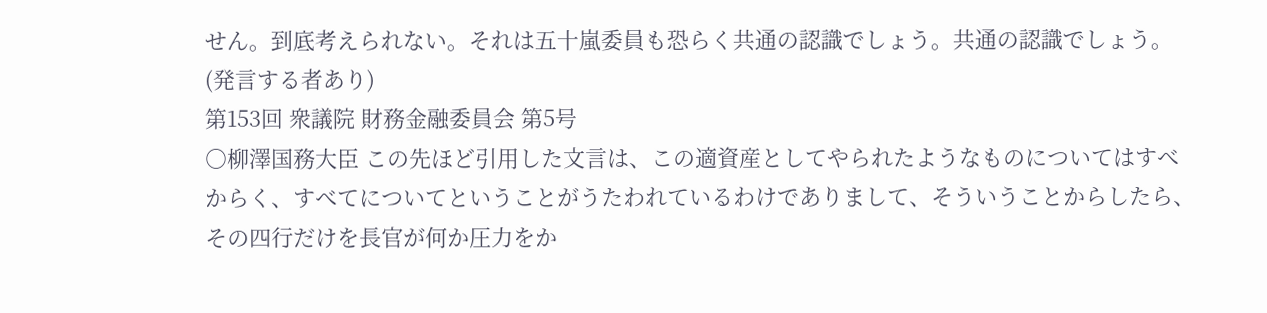せん。到底考えられない。それは五十嵐委員も恐らく共通の認識でしょう。共通の認識でしょう。(発言する者あり)
第153回 衆議院 財務金融委員会 第5号
○柳澤国務大臣 この先ほど引用した文言は、この適資産としてやられたようなものについてはすべからく、すべてについてということがうたわれているわけでありまして、そういうことからしたら、その四行だけを長官が何か圧力をか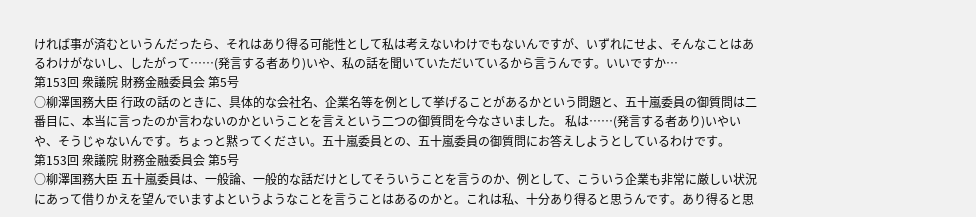ければ事が済むというんだったら、それはあり得る可能性として私は考えないわけでもないんですが、いずれにせよ、そんなことはあるわけがないし、したがって……(発言する者あり)いや、私の話を聞いていただいているから言うんです。いいですか…
第153回 衆議院 財務金融委員会 第5号
○柳澤国務大臣 行政の話のときに、具体的な会社名、企業名等を例として挙げることがあるかという問題と、五十嵐委員の御質問は二番目に、本当に言ったのか言わないのかということを言えという二つの御質問を今なさいました。 私は……(発言する者あり)いやいや、そうじゃないんです。ちょっと黙ってください。五十嵐委員との、五十嵐委員の御質問にお答えしようとしているわけです。
第153回 衆議院 財務金融委員会 第5号
○柳澤国務大臣 五十嵐委員は、一般論、一般的な話だけとしてそういうことを言うのか、例として、こういう企業も非常に厳しい状況にあって借りかえを望んでいますよというようなことを言うことはあるのかと。これは私、十分あり得ると思うんです。あり得ると思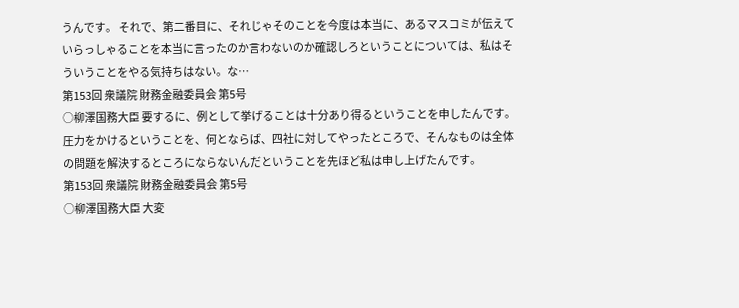うんです。 それで、第二番目に、それじゃそのことを今度は本当に、あるマスコミが伝えていらっしゃることを本当に言ったのか言わないのか確認しろということについては、私はそういうことをやる気持ちはない。な…
第153回 衆議院 財務金融委員会 第5号
○柳澤国務大臣 要するに、例として挙げることは十分あり得るということを申したんです。圧力をかけるということを、何とならば、四社に対してやったところで、そんなものは全体の問題を解決するところにならないんだということを先ほど私は申し上げたんです。
第153回 衆議院 財務金融委員会 第5号
○柳澤国務大臣 大変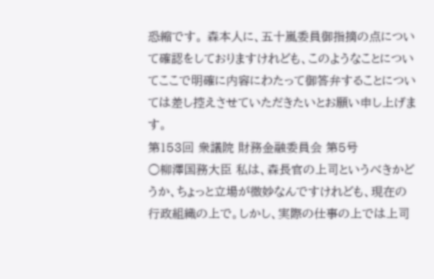恐縮です。 森本人に、五十嵐委員御指摘の点について確認をしておりますけれども、このようなことについてここで明確に内容にわたって御答弁することについては差し控えさせていただきたいとお願い申し上げます。
第153回 衆議院 財務金融委員会 第5号
○柳澤国務大臣 私は、森長官の上司というべきかどうか、ちょっと立場が微妙なんですけれども、現在の行政組織の上で。しかし、実際の仕事の上では上司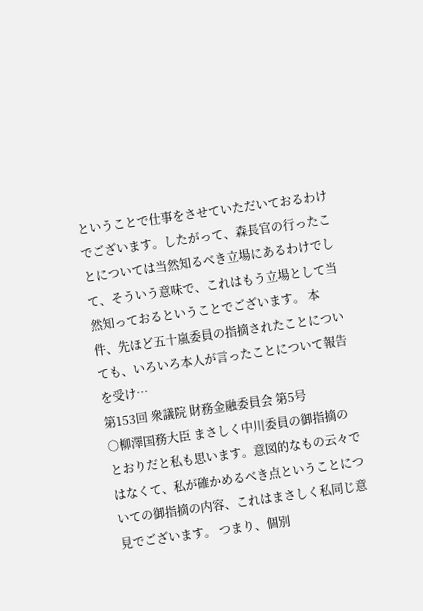ということで仕事をさせていただいておるわけでございます。したがって、森長官の行ったことについては当然知るべき立場にあるわけでして、そういう意味で、これはもう立場として当然知っておるということでございます。 本件、先ほど五十嵐委員の指摘されたことについても、いろいろ本人が言ったことについて報告を受け…
第153回 衆議院 財務金融委員会 第5号
○柳澤国務大臣 まさしく中川委員の御指摘のとおりだと私も思います。意図的なもの云々ではなくて、私が確かめるべき点ということについての御指摘の内容、これはまさしく私同じ意見でございます。 つまり、個別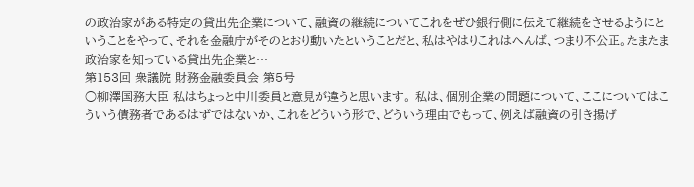の政治家がある特定の貸出先企業について、融資の継続についてこれをぜひ銀行側に伝えて継続をさせるようにということをやって、それを金融庁がそのとおり動いたということだと、私はやはりこれはへんぱ、つまり不公正。たまたま政治家を知っている貸出先企業と…
第153回 衆議院 財務金融委員会 第5号
○柳澤国務大臣 私はちょっと中川委員と意見が違うと思います。 私は、個別企業の問題について、ここについてはこういう債務者であるはずではないか、これをどういう形で、どういう理由でもって、例えば融資の引き揚げ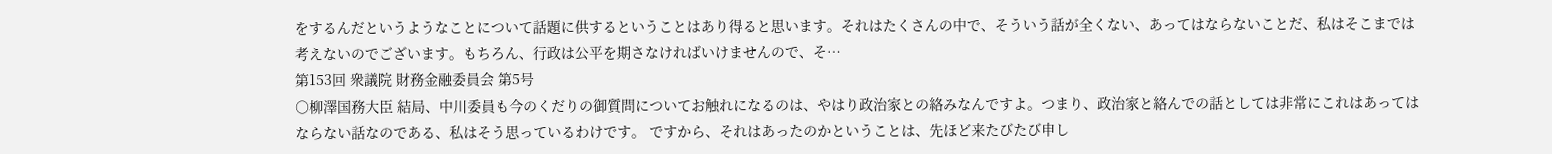をするんだというようなことについて話題に供するということはあり得ると思います。それはたくさんの中で、そういう話が全くない、あってはならないことだ、私はそこまでは考えないのでございます。もちろん、行政は公平を期さなければいけませんので、そ…
第153回 衆議院 財務金融委員会 第5号
○柳澤国務大臣 結局、中川委員も今のくだりの御質問についてお触れになるのは、やはり政治家との絡みなんですよ。つまり、政治家と絡んでの話としては非常にこれはあってはならない話なのである、私はそう思っているわけです。 ですから、それはあったのかということは、先ほど来たびたび申し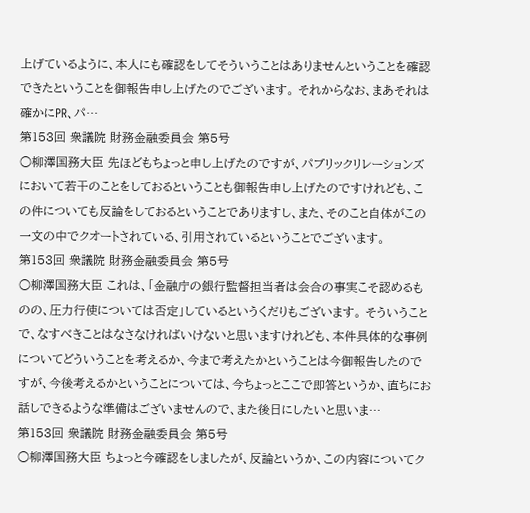上げているように、本人にも確認をしてそういうことはありませんということを確認できたということを御報告申し上げたのでございます。 それからなお、まあそれは確かにPR、パ…
第153回 衆議院 財務金融委員会 第5号
○柳澤国務大臣 先ほどもちょっと申し上げたのですが、パブリックリレーションズにおいて若干のことをしておるということも御報告申し上げたのですけれども、この件についても反論をしておるということでありますし、また、そのこと自体がこの一文の中でクオートされている、引用されているということでございます。
第153回 衆議院 財務金融委員会 第5号
○柳澤国務大臣 これは、「金融庁の銀行監督担当者は会合の事実こそ認めるものの、圧力行使については否定」しているというくだりもございます。 そういうことで、なすべきことはなさなければいけないと思いますけれども、本件具体的な事例についてどういうことを考えるか、今まで考えたかということは今御報告したのですが、今後考えるかということについては、今ちょっとここで即答というか、直ちにお話しできるような準備はございませんので、また後日にしたいと思いま…
第153回 衆議院 財務金融委員会 第5号
○柳澤国務大臣 ちょっと今確認をしましたが、反論というか、この内容についてク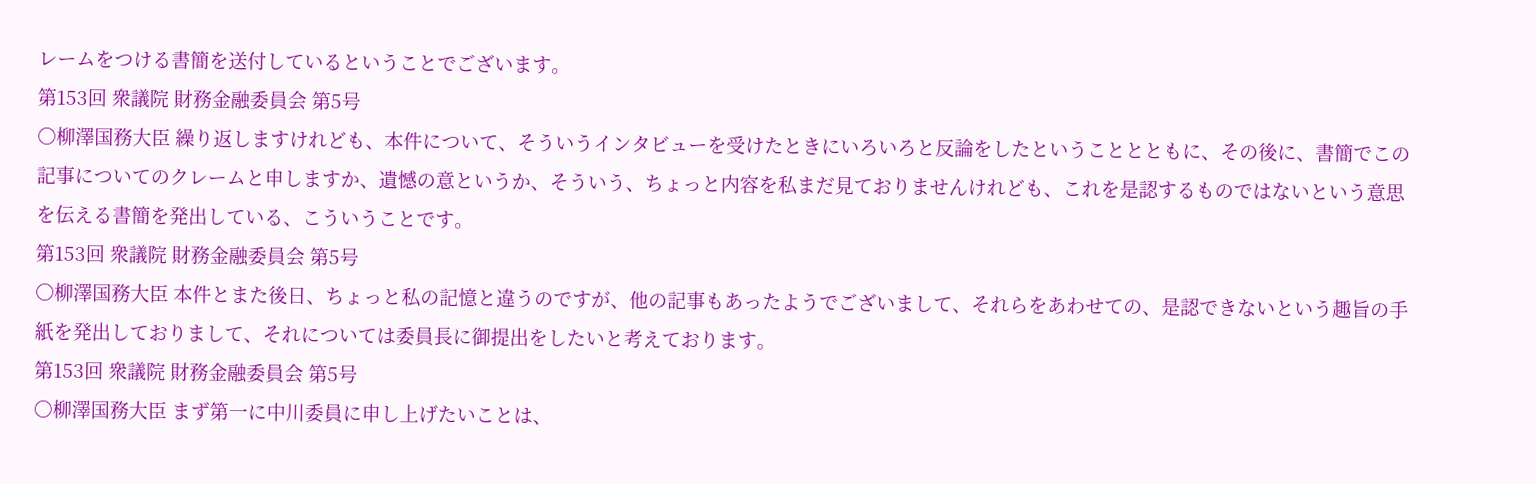レームをつける書簡を送付しているということでございます。
第153回 衆議院 財務金融委員会 第5号
○柳澤国務大臣 繰り返しますけれども、本件について、そういうインタビューを受けたときにいろいろと反論をしたということとともに、その後に、書簡でこの記事についてのクレームと申しますか、遺憾の意というか、そういう、ちょっと内容を私まだ見ておりませんけれども、これを是認するものではないという意思を伝える書簡を発出している、こういうことです。
第153回 衆議院 財務金融委員会 第5号
○柳澤国務大臣 本件とまた後日、ちょっと私の記憶と違うのですが、他の記事もあったようでございまして、それらをあわせての、是認できないという趣旨の手紙を発出しておりまして、それについては委員長に御提出をしたいと考えております。
第153回 衆議院 財務金融委員会 第5号
○柳澤国務大臣 まず第一に中川委員に申し上げたいことは、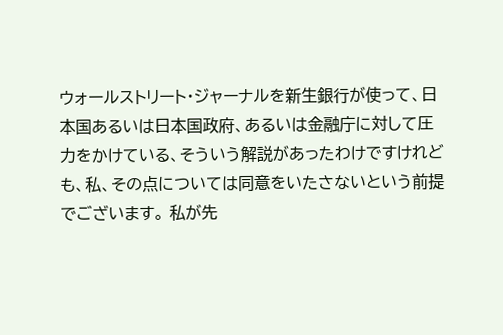ウォールストリート・ジャーナルを新生銀行が使って、日本国あるいは日本国政府、あるいは金融庁に対して圧力をかけている、そういう解説があったわけですけれども、私、その点については同意をいたさないという前提でございます。 私が先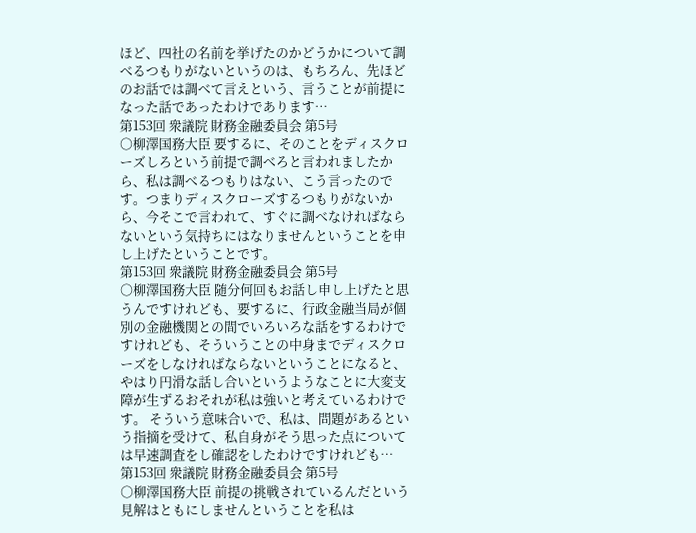ほど、四社の名前を挙げたのかどうかについて調べるつもりがないというのは、もちろん、先ほどのお話では調べて言えという、言うことが前提になった話であったわけであります…
第153回 衆議院 財務金融委員会 第5号
○柳澤国務大臣 要するに、そのことをディスクローズしろという前提で調べろと言われましたから、私は調べるつもりはない、こう言ったのです。つまりディスクローズするつもりがないから、今そこで言われて、すぐに調べなければならないという気持ちにはなりませんということを申し上げたということです。
第153回 衆議院 財務金融委員会 第5号
○柳澤国務大臣 随分何回もお話し申し上げたと思うんですけれども、要するに、行政金融当局が個別の金融機関との間でいろいろな話をするわけですけれども、そういうことの中身までディスクローズをしなければならないということになると、やはり円滑な話し合いというようなことに大変支障が生ずるおそれが私は強いと考えているわけです。 そういう意味合いで、私は、問題があるという指摘を受けて、私自身がそう思った点については早速調査をし確認をしたわけですけれども…
第153回 衆議院 財務金融委員会 第5号
○柳澤国務大臣 前提の挑戦されているんだという見解はともにしませんということを私は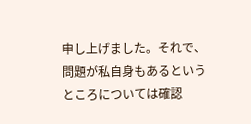申し上げました。それで、問題が私自身もあるというところについては確認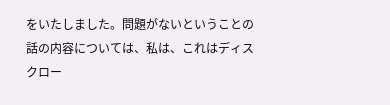をいたしました。問題がないということの話の内容については、私は、これはディスクロー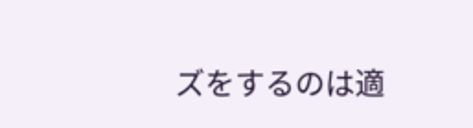ズをするのは適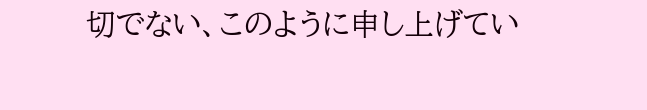切でない、このように申し上げてい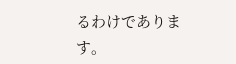るわけであります。